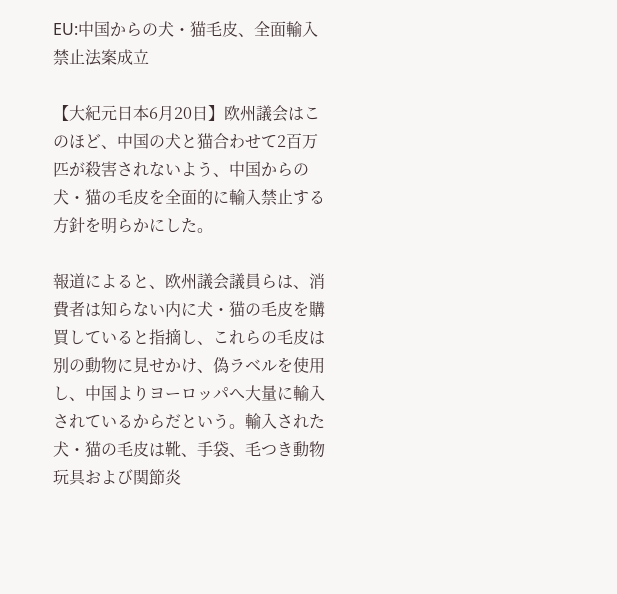EU:中国からの犬・猫毛皮、全面輸入禁止法案成立

【大紀元日本6月20日】欧州議会はこのほど、中国の犬と猫合わせて2百万匹が殺害されないよう、中国からの犬・猫の毛皮を全面的に輸入禁止する方針を明らかにした。

報道によると、欧州議会議員らは、消費者は知らない内に犬・猫の毛皮を購買していると指摘し、これらの毛皮は別の動物に見せかけ、偽ラベルを使用し、中国よりヨーロッパへ大量に輸入されているからだという。輸入された犬・猫の毛皮は靴、手袋、毛つき動物玩具および関節炎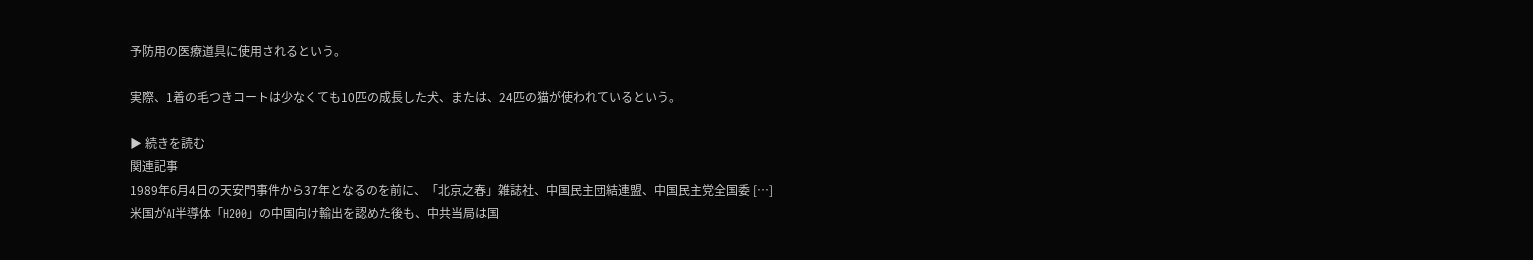予防用の医療道具に使用されるという。

実際、1着の毛つきコートは少なくても10匹の成長した犬、または、24匹の猫が使われているという。

▶ 続きを読む
関連記事
1989年6月4日の天安門事件から37年となるのを前に、「北京之春」雑誌社、中国民主団結連盟、中国民主党全国委 […]
米国がAI半導体「H200」の中国向け輸出を認めた後も、中共当局は国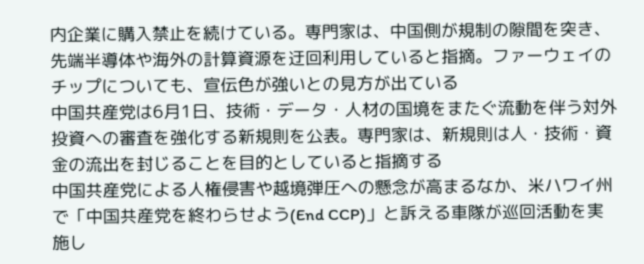内企業に購入禁止を続けている。専門家は、中国側が規制の隙間を突き、先端半導体や海外の計算資源を迂回利用していると指摘。ファーウェイのチップについても、宣伝色が強いとの見方が出ている
中国共産党は6月1日、技術・データ・人材の国境をまたぐ流動を伴う対外投資への審査を強化する新規則を公表。専門家は、新規則は人・技術・資金の流出を封じることを目的としていると指摘する
中国共産党による人権侵害や越境弾圧への懸念が高まるなか、米ハワイ州で「中国共産党を終わらせよう(End CCP)」と訴える車隊が巡回活動を実施し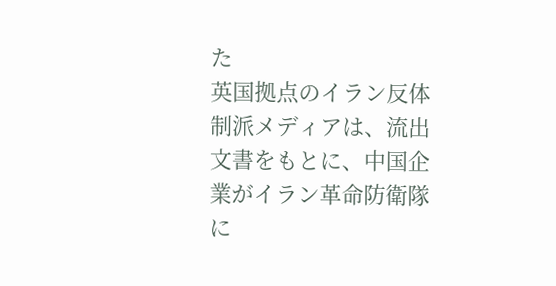た
英国拠点のイラン反体制派メディアは、流出文書をもとに、中国企業がイラン革命防衛隊に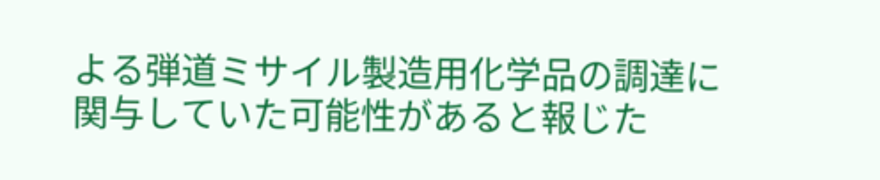よる弾道ミサイル製造用化学品の調達に関与していた可能性があると報じた